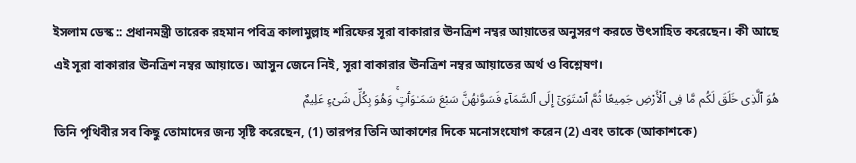ইসলাম ডেস্ক :: প্রধানমন্ত্রী তারেক রহমান পবিত্র কালামুল্লাহ শরিফের সূরা বাকারার ঊনত্রিশ নম্বর আয়াতের অনুসরণ করতে উৎসাহিত করেছেন। কী আছে এই সূরা বাকারার ঊনত্রিশ নম্বর আয়াতে। আসুন জেনে নিই, সূরা বাকারার ঊনত্রিশ নম্বর আয়াতের অর্থ ও বিশ্লেষণ।
هُوَ ٱلَّذِى خَلَقَ لَكُم مَّا فِى ٱلْأَرْضِ جَمِيعًا ثُمَّ ٱسْتَوَىٰٓ إِلَى ٱلسَّمَآءِ فَسَوَّٮٰهُنَّ سَبْعَ سَمَـٰوَٲتٍۚ وَهُوَ بِكُلِّ شَىْءٍ عَلِيمٌ
তিনি পৃথিবীর সব কিছু তোমাদের জন্য সৃষ্টি করেছেন, (1) তারপর তিনি আকাশের দিকে মনোসংযোগ করেন (2) এবং তাকে (আকাশকে)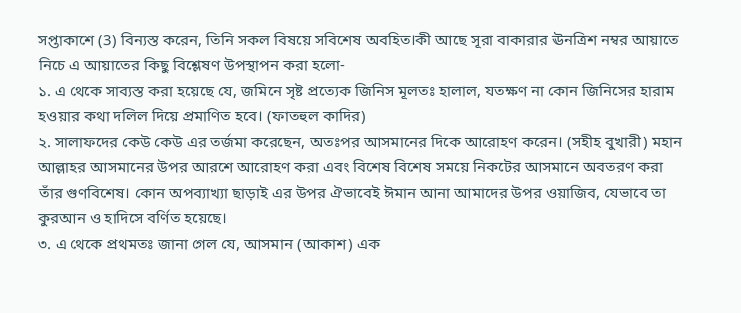সপ্তাকাশে (3) বিন্যস্ত করেন, তিনি সকল বিষয়ে সবিশেষ অবহিত।কী আছে সূরা বাকারার ঊনত্রিশ নম্বর আয়াতে
নিচে এ আয়াতের কিছু বিশ্লেষণ উপস্থাপন করা হলো-
১. এ থেকে সাব্যস্ত করা হয়েছে যে, জমিনে সৃষ্ট প্রত্যেক জিনিস মূলতঃ হালাল, যতক্ষণ না কোন জিনিসের হারাম হওয়ার কথা দলিল দিয়ে প্রমাণিত হবে। (ফাতহুল কাদির)
২. সালাফদের কেউ কেউ এর তর্জমা করেছেন, অতঃপর আসমানের দিকে আরোহণ করেন। (সহীহ বুখারী) মহান আল্লাহর আসমানের উপর আরশে আরোহণ করা এবং বিশেষ বিশেষ সময়ে নিকটের আসমানে অবতরণ করা তাঁর গুণবিশেষ। কোন অপব্যাখ্যা ছাড়াই এর উপর ঐভাবেই ঈমান আনা আমাদের উপর ওয়াজিব, যেভাবে তা কুরআন ও হাদিসে বর্ণিত হয়েছে।
৩. এ থেকে প্রথমতঃ জানা গেল যে, আসমান (আকাশ) এক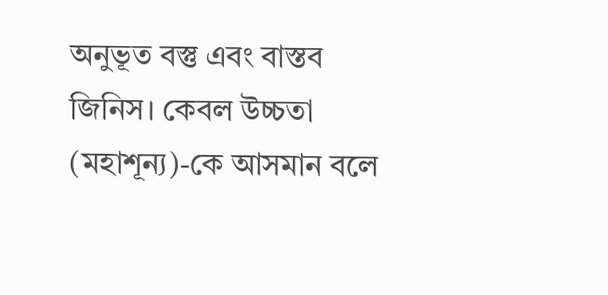অনুভূত বস্তু এবং বাস্তব জিনিস। কেবল উচ্চতা (মহাশূন্য)-কে আসমান বলে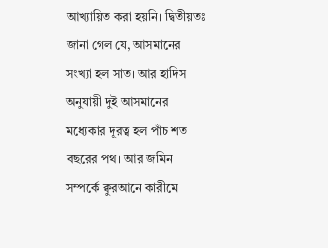আখ্যায়িত করা হয়নি। দ্বিতীয়তঃ জানা গেল যে, আসমানের সংখ্যা হল সাত। আর হাদিস অনুযায়ী দুই আসমানের মধ্যেকার দূরত্ব হল পাঁচ শত বছরের পথ। আর জমিন সম্পর্কে ক্বুরআনে কারীমে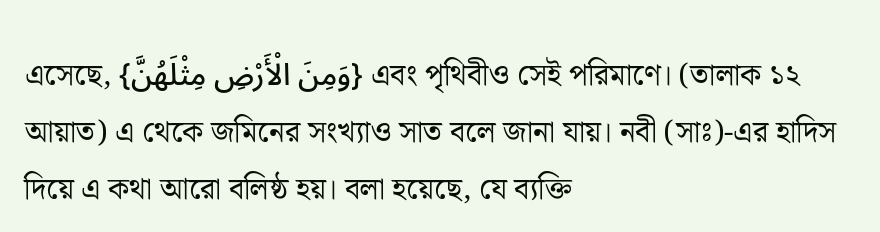এসেছে, {وَمِنَ الْأَرْضِ مِثْلَهُنَّ} এবং পৃথিবীও সেই পরিমাণে। (তালাক ১২ আয়াত) এ থেকে জমিনের সংখ্যাও সাত বলে জানা যায়। নবী (সাঃ)-এর হাদিস দিয়ে এ কথা আরো বলিষ্ঠ হয়। বলা হয়েছে, যে ব্যক্তি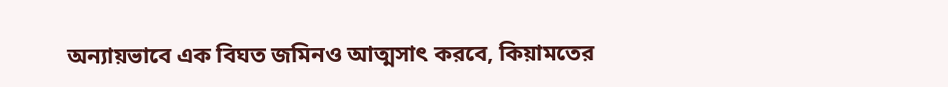অন্যায়ভাবে এক বিঘত জমিনও আত্মসাৎ করবে, কিয়ামতের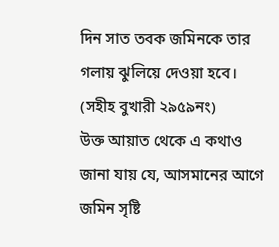দিন সাত তবক জমিনকে তার গলায় ঝুলিয়ে দেওয়া হবে। (সহীহ বুখারী ২৯৫৯নং)
উক্ত আয়াত থেকে এ কথাও জানা যায় যে, আসমানের আগে জমিন সৃষ্টি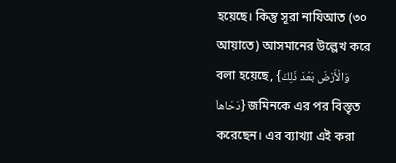হয়েছে। কিন্তু সূরা নাযিআত (৩০ আয়াতে) আসমানের উল্লেখ করে বলা হয়েছে, {وَالْأَرْضَ بَعْدَ ذَلِكَ دَحَاهاَ} জমিনকে এর পর বিস্তৃত করেছেন। এর ব্যাখ্যা এই করা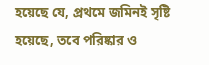হয়েছে যে, প্রথমে জমিনই সৃষ্টি হয়েছে, তবে পরিষ্কার ও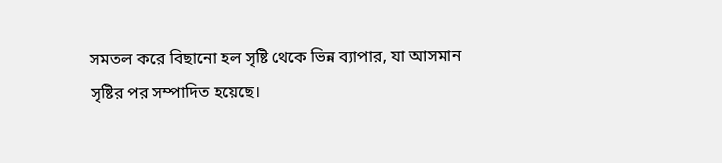সমতল করে বিছানো হল সৃষ্টি থেকে ভিন্ন ব্যাপার, যা আসমান সৃষ্টির পর সম্পাদিত হয়েছে।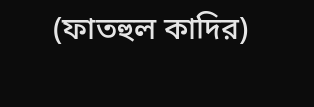(ফাতহুল কাদির)